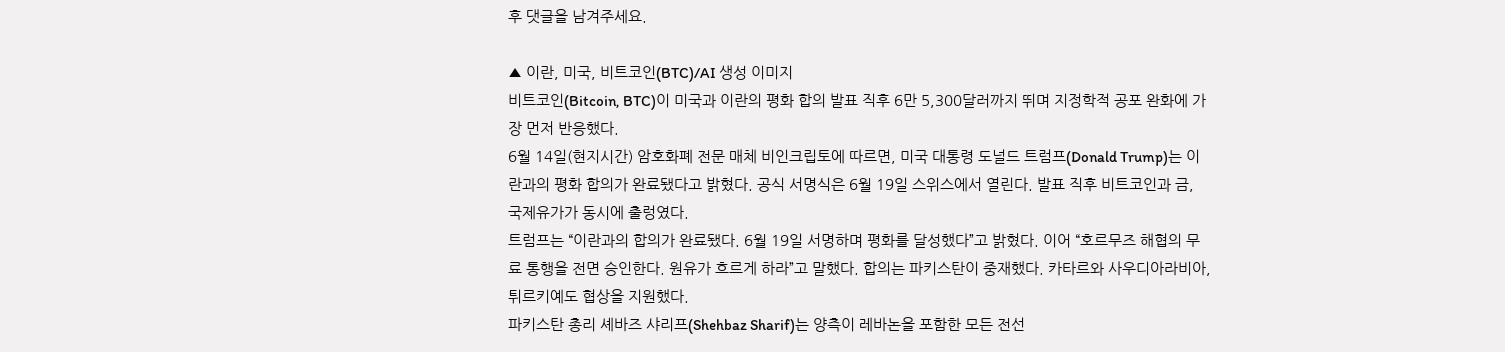후 댓글을 남겨주세요.

▲ 이란, 미국, 비트코인(BTC)/AI 생성 이미지
비트코인(Bitcoin, BTC)이 미국과 이란의 평화 합의 발표 직후 6만 5,300달러까지 뛰며 지정학적 공포 완화에 가장 먼저 반응했다.
6월 14일(현지시간) 암호화폐 전문 매체 비인크립토에 따르면, 미국 대통령 도널드 트럼프(Donald Trump)는 이란과의 평화 합의가 완료됐다고 밝혔다. 공식 서명식은 6월 19일 스위스에서 열린다. 발표 직후 비트코인과 금, 국제유가가 동시에 출렁였다.
트럼프는 “이란과의 합의가 완료됐다. 6월 19일 서명하며 평화를 달성했다”고 밝혔다. 이어 “호르무즈 해협의 무료 통행을 전면 승인한다. 원유가 흐르게 하라”고 말했다. 합의는 파키스탄이 중재했다. 카타르와 사우디아라비아, 튀르키예도 협상을 지원했다.
파키스탄 총리 셰바즈 샤리프(Shehbaz Sharif)는 양측이 레바논을 포함한 모든 전선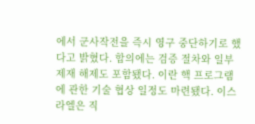에서 군사작전을 즉시 영구 중단하기로 했다고 밝혔다. 합의에는 검증 절차와 일부 제재 해제도 포함됐다. 이란 핵 프로그램에 관한 기술 협상 일정도 마련됐다. 이스라엘은 직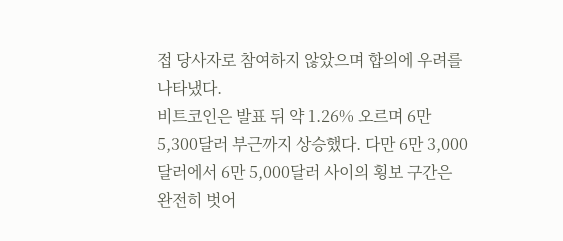접 당사자로 참여하지 않았으며 합의에 우려를 나타냈다.
비트코인은 발표 뒤 약 1.26% 오르며 6만 5,300달러 부근까지 상승했다. 다만 6만 3,000달러에서 6만 5,000달러 사이의 횡보 구간은 완전히 벗어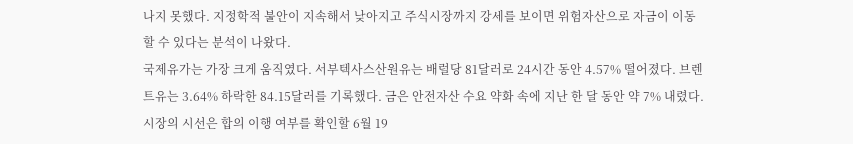나지 못했다. 지정학적 불안이 지속해서 낮아지고 주식시장까지 강세를 보이면 위험자산으로 자금이 이동할 수 있다는 분석이 나왔다.
국제유가는 가장 크게 움직였다. 서부텍사스산원유는 배럴당 81달러로 24시간 동안 4.57% 떨어졌다. 브렌트유는 3.64% 하락한 84.15달러를 기록했다. 금은 안전자산 수요 약화 속에 지난 한 달 동안 약 7% 내렸다. 시장의 시선은 합의 이행 여부를 확인할 6월 19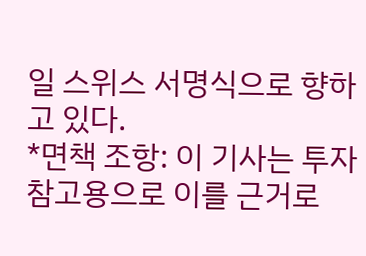일 스위스 서명식으로 향하고 있다.
*면책 조항: 이 기사는 투자 참고용으로 이를 근거로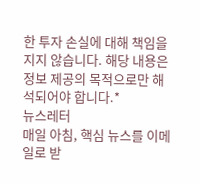한 투자 손실에 대해 책임을 지지 않습니다. 해당 내용은 정보 제공의 목적으로만 해석되어야 합니다.*
뉴스레터
매일 아침, 핵심 뉴스를 이메일로 받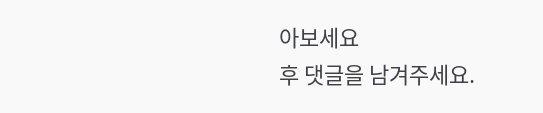아보세요
후 댓글을 남겨주세요.